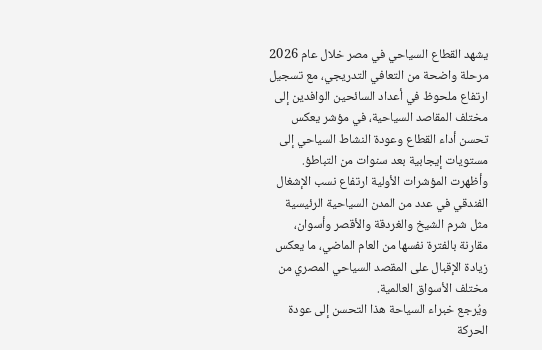يشهد القطاع السياحي في مصر خلال عام 2026 مرحلة واضحة من التعافي التدريجي، مع تسجيل ارتفاع ملحوظ في أعداد السائحين الوافدين إلى مختلف المقاصد السياحية، في مؤشر يعكس تحسن أداء القطاع وعودة النشاط السياحي إلى مستويات إيجابية بعد سنوات من التباطؤ.
وأظهرت المؤشرات الأولية ارتفاع نسب الإشغال الفندقي في عدد من المدن السياحية الرئيسية مثل شرم الشيخ والغردقة والأقصر وأسوان، مقارنة بالفترة نفسها من العام الماضي، ما يعكس زيادة الإقبال على المقصد السياحي المصري من مختلف الأسواق العالمية.
ويُرجع خبراء السياحة هذا التحسن إلى عودة الحركة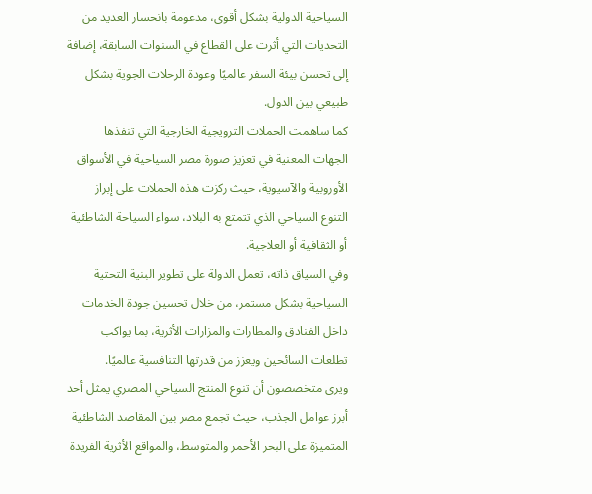السياحية الدولية بشكل أقوى، مدعومة بانحسار العديد من التحديات التي أثرت على القطاع في السنوات السابقة، إضافة إلى تحسن بيئة السفر عالميًا وعودة الرحلات الجوية بشكل طبيعي بين الدول.
كما ساهمت الحملات الترويجية الخارجية التي تنفذها الجهات المعنية في تعزيز صورة مصر السياحية في الأسواق الأوروبية والآسيوية، حيث ركزت هذه الحملات على إبراز التنوع السياحي الذي تتمتع به البلاد، سواء السياحة الشاطئية أو الثقافية أو العلاجية.
وفي السياق ذاته، تعمل الدولة على تطوير البنية التحتية السياحية بشكل مستمر، من خلال تحسين جودة الخدمات داخل الفنادق والمطارات والمزارات الأثرية، بما يواكب تطلعات السائحين ويعزز من قدرتها التنافسية عالميًا.
ويرى متخصصون أن تنوع المنتج السياحي المصري يمثل أحد أبرز عوامل الجذب، حيث تجمع مصر بين المقاصد الشاطئية المتميزة على البحر الأحمر والمتوسط، والمواقع الأثرية الفريدة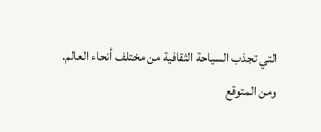التي تجذب السياحة الثقافية من مختلف أنحاء العالم.
ومن المتوقع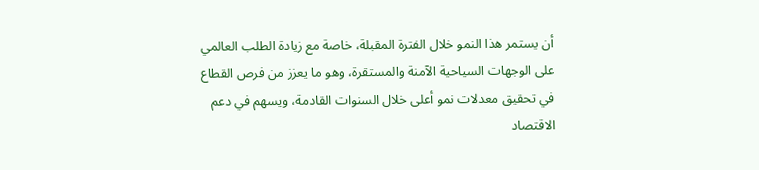أن يستمر هذا النمو خلال الفترة المقبلة، خاصة مع زيادة الطلب العالمي على الوجهات السياحية الآمنة والمستقرة، وهو ما يعزز من فرص القطاع في تحقيق معدلات نمو أعلى خلال السنوات القادمة، ويسهم في دعم الاقتصاد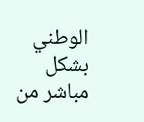الوطني بشكل مباشر من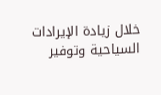خلال زيادة الإيرادات السياحية وتوفير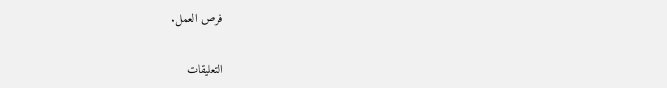فرص العمل.

التعليقات